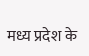मध्य प्रदेश के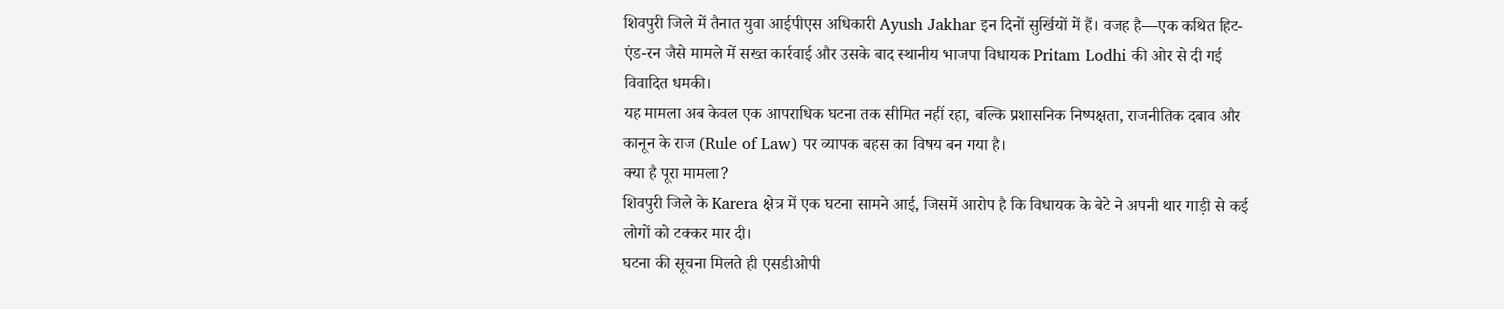शिवपुरी जिले में तैनात युवा आईपीएस अधिकारी Ayush Jakhar इन दिनों सुर्खियों में हैं। वजह है—एक कथित हिट-एंड-रन जैसे मामले में सख्त कार्रवाई और उसके बाद स्थानीय भाजपा विधायक Pritam Lodhi की ओर से दी गई विवादित धमकी।
यह मामला अब केवल एक आपराधिक घटना तक सीमित नहीं रहा, बल्कि प्रशासनिक निष्पक्षता, राजनीतिक दबाव और कानून के राज (Rule of Law) पर व्यापक बहस का विषय बन गया है।
क्या है पूरा मामला?
शिवपुरी जिले के Karera क्षेत्र में एक घटना सामने आई, जिसमें आरोप है कि विधायक के बेटे ने अपनी थार गाड़ी से कई लोगों को टक्कर मार दी।
घटना की सूचना मिलते ही एसडीओपी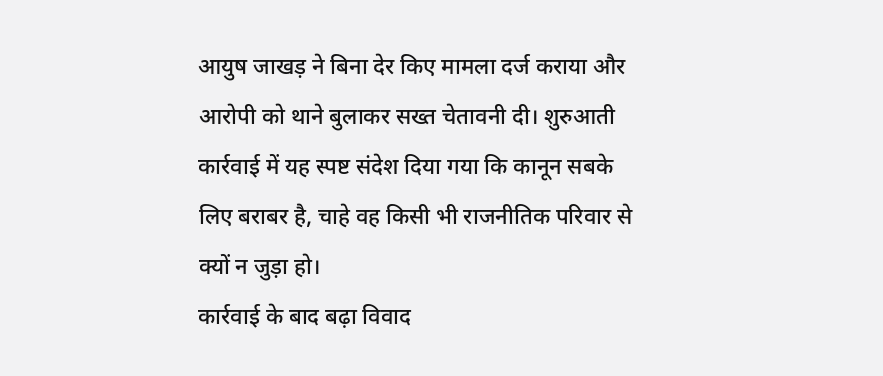आयुष जाखड़ ने बिना देर किए मामला दर्ज कराया और आरोपी को थाने बुलाकर सख्त चेतावनी दी। शुरुआती कार्रवाई में यह स्पष्ट संदेश दिया गया कि कानून सबके लिए बराबर है, चाहे वह किसी भी राजनीतिक परिवार से क्यों न जुड़ा हो।
कार्रवाई के बाद बढ़ा विवाद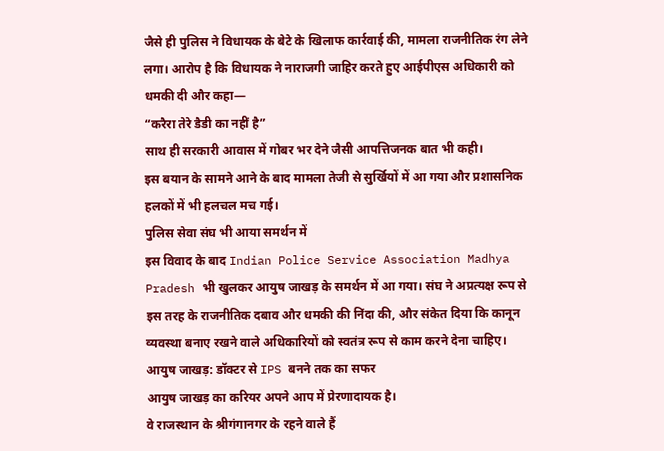जैसे ही पुलिस ने विधायक के बेटे के खिलाफ कार्रवाई की, मामला राजनीतिक रंग लेने लगा। आरोप है कि विधायक ने नाराजगी जाहिर करते हुए आईपीएस अधिकारी को धमकी दी और कहा—
“करैरा तेरे डैडी का नहीं है”
साथ ही सरकारी आवास में गोबर भर देने जैसी आपत्तिजनक बात भी कही।
इस बयान के सामने आने के बाद मामला तेजी से सुर्खियों में आ गया और प्रशासनिक हलकों में भी हलचल मच गई।
पुलिस सेवा संघ भी आया समर्थन में
इस विवाद के बाद Indian Police Service Association Madhya Pradesh भी खुलकर आयुष जाखड़ के समर्थन में आ गया। संघ ने अप्रत्यक्ष रूप से इस तरह के राजनीतिक दबाव और धमकी की निंदा की, और संकेत दिया कि कानून व्यवस्था बनाए रखने वाले अधिकारियों को स्वतंत्र रूप से काम करने देना चाहिए।
आयुष जाखड़: डॉक्टर से IPS बनने तक का सफर
आयुष जाखड़ का करियर अपने आप में प्रेरणादायक है।
वे राजस्थान के श्रीगंगानगर के रहने वाले हैं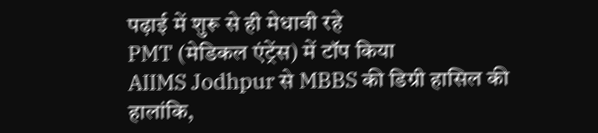पढ़ाई में शुरू से ही मेधावी रहे
PMT (मेडिकल एंट्रेंस) में टॉप किया
AIIMS Jodhpur से MBBS की डिग्री हासिल की
हालांकि,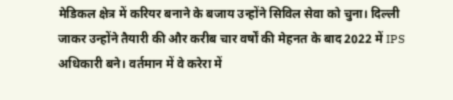मेडिकल क्षेत्र में करियर बनाने के बजाय उन्होंने सिविल सेवा को चुना। दिल्ली जाकर उन्होंने तैयारी की और करीब चार वर्षों की मेहनत के बाद 2022 में IPS अधिकारी बने। वर्तमान में वे करेरा में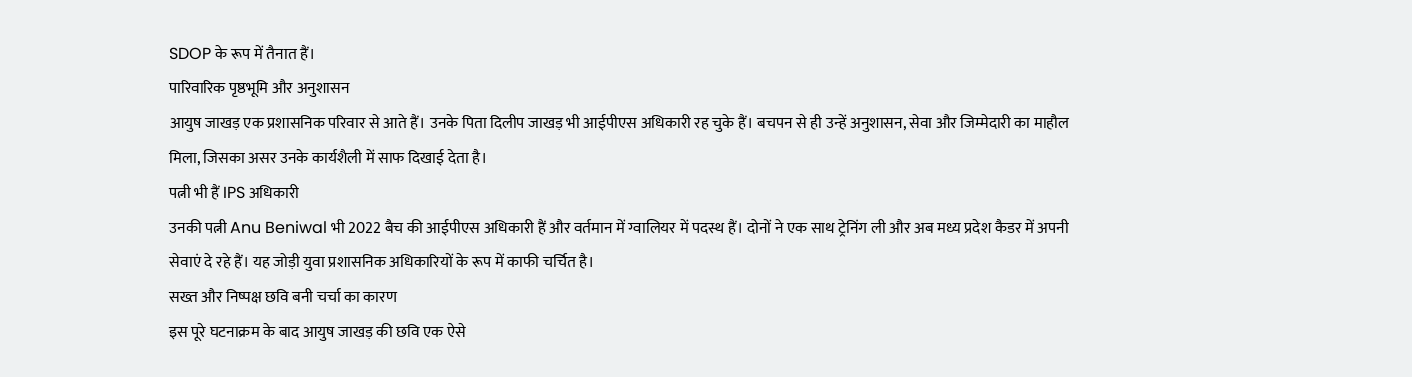SDOP के रूप में तैनात हैं।
पारिवारिक पृष्ठभूमि और अनुशासन
आयुष जाखड़ एक प्रशासनिक परिवार से आते हैं। उनके पिता दिलीप जाखड़ भी आईपीएस अधिकारी रह चुके हैं। बचपन से ही उन्हें अनुशासन, सेवा और जिम्मेदारी का माहौल मिला, जिसका असर उनके कार्यशैली में साफ दिखाई देता है।
पत्नी भी हैं IPS अधिकारी
उनकी पत्नी Anu Beniwal भी 2022 बैच की आईपीएस अधिकारी हैं और वर्तमान में ग्वालियर में पदस्थ हैं। दोनों ने एक साथ ट्रेनिंग ली और अब मध्य प्रदेश कैडर में अपनी सेवाएं दे रहे हैं। यह जोड़ी युवा प्रशासनिक अधिकारियों के रूप में काफी चर्चित है।
सख्त और निष्पक्ष छवि बनी चर्चा का कारण
इस पूरे घटनाक्रम के बाद आयुष जाखड़ की छवि एक ऐसे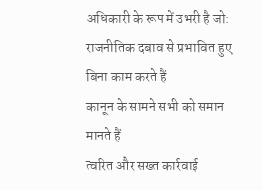अधिकारी के रूप में उभरी है जो:
राजनीतिक दबाव से प्रभावित हुए बिना काम करते हैं
कानून के सामने सभी को समान मानते हैं
त्वरित और सख्त कार्रवाई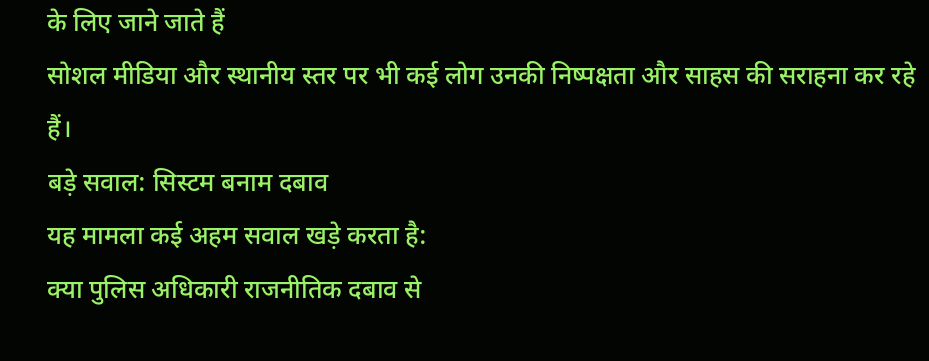के लिए जाने जाते हैं
सोशल मीडिया और स्थानीय स्तर पर भी कई लोग उनकी निष्पक्षता और साहस की सराहना कर रहे हैं।
बड़े सवाल: सिस्टम बनाम दबाव
यह मामला कई अहम सवाल खड़े करता है:
क्या पुलिस अधिकारी राजनीतिक दबाव से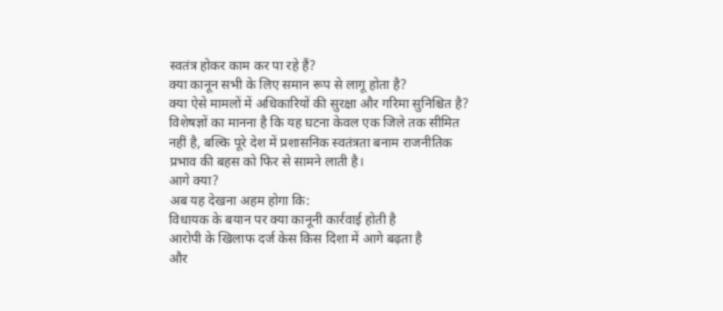स्वतंत्र होकर काम कर पा रहे हैं?
क्या कानून सभी के लिए समान रूप से लागू होता है?
क्या ऐसे मामलों में अधिकारियों की सुरक्षा और गरिमा सुनिश्चित है?
विशेषज्ञों का मानना है कि यह घटना केवल एक जिले तक सीमित नहीं है, बल्कि पूरे देश में प्रशासनिक स्वतंत्रता बनाम राजनीतिक प्रभाव की बहस को फिर से सामने लाती है।
आगे क्या?
अब यह देखना अहम होगा कि:
विधायक के बयान पर क्या कानूनी कार्रवाई होती है
आरोपी के खिलाफ दर्ज केस किस दिशा में आगे बढ़ता है
और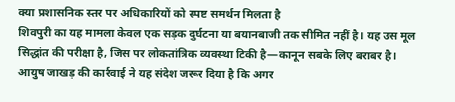क्या प्रशासनिक स्तर पर अधिकारियों को स्पष्ट समर्थन मिलता है
शिवपुरी का यह मामला केवल एक सड़क दुर्घटना या बयानबाजी तक सीमित नहीं है। यह उस मूल सिद्धांत की परीक्षा है, जिस पर लोकतांत्रिक व्यवस्था टिकी है—कानून सबके लिए बराबर है।
आयुष जाखड़ की कार्रवाई ने यह संदेश जरूर दिया है कि अगर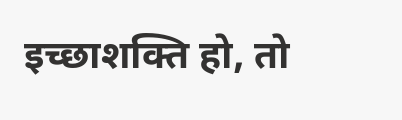इच्छाशक्ति हो, तो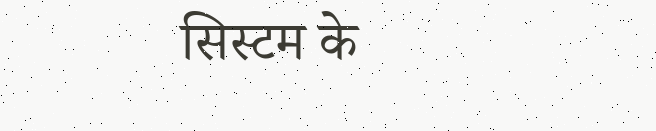सिस्टम के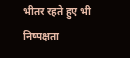भीतर रहते हुए भी निष्पक्षता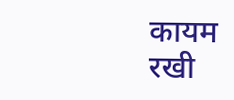कायम रखी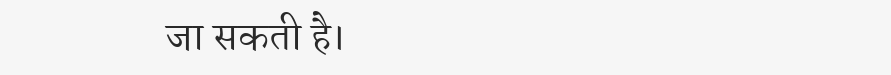जा सकती है।